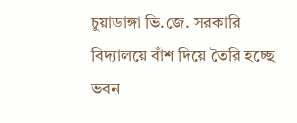চুয়াডাঙ্গা ভি.জে. সরকারি বিদ্যালয়ে বাঁশ দিয়ে তৈরি হচ্ছে ভবন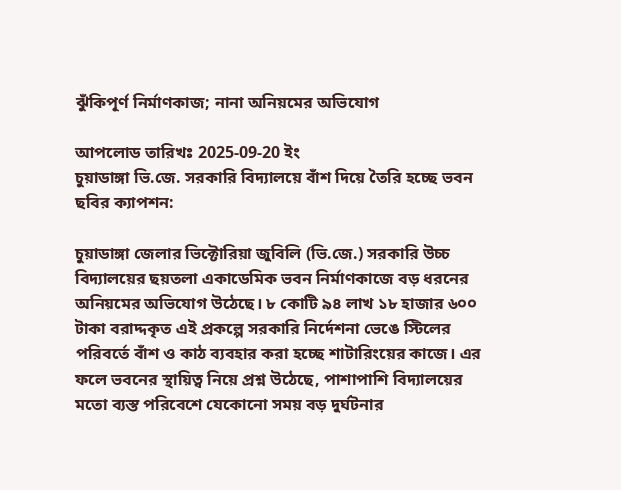ঝুঁকিপূর্ণ নির্মাণকাজ; নানা অনিয়মের অভিযোগ

আপলোড তারিখঃ 2025-09-20 ইং
চুয়াডাঙ্গা ভি.জে. সরকারি বিদ্যালয়ে বাঁশ দিয়ে তৈরি হচ্ছে ভবন ছবির ক্যাপশন:

চুয়াডাঙ্গা জেলার ভিক্টোরিয়া জুবিলি (ভি.জে.) সরকারি উচ্চ বিদ্যালয়ের ছয়তলা একাডেমিক ভবন নির্মাণকাজে বড় ধরনের অনিয়মের অভিযোগ উঠেছে। ৮ কোটি ৯৪ লাখ ১৮ হাজার ৬০০ টাকা বরাদ্দকৃত এই প্রকল্পে সরকারি নির্দেশনা ভেঙে স্টিলের পরিবর্তে বাঁশ ও কাঠ ব্যবহার করা হচ্ছে শাটারিংয়ের কাজে। এর ফলে ভবনের স্থায়িত্ব নিয়ে প্রশ্ন উঠেছে, পাশাপাশি বিদ্যালয়ের মতো ব্যস্ত পরিবেশে যেকোনো সময় বড় দুর্ঘটনার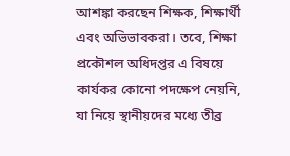আশঙ্কা করছেন শিক্ষক, শিক্ষার্থী এবং অভিভাবকরা। তবে, শিক্ষা প্রকৌশল অধিদপ্তর এ বিষয়ে কার্যকর কোনো পদক্ষেপ নেয়নি, যা নিয়ে স্থানীয়দের মধ্যে তীব্র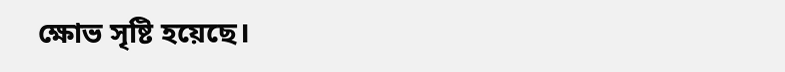ক্ষোভ সৃষ্টি হয়েছে।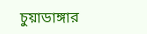চুয়াডাঙ্গার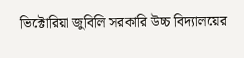ভিক্টোরিয়া জুবিলি সরকারি উচ্চ বিদ্যালয়ের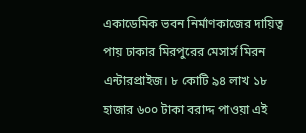একাডেমিক ভবন নির্মাণকাজের দায়িত্ব পায় ঢাকার মিরপুরের মেসার্স মিরন এন্টারপ্রাইজ। ৮ কোটি ৯৪ লাখ ১৮ হাজার ৬০০ টাকা বরাদ্দ পাওয়া এই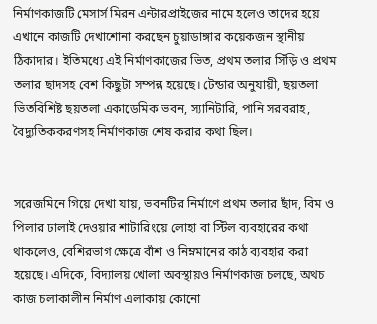নির্মাণকাজটি মেসার্স মিরন এন্টারপ্রাইজের নামে হলেও তাদের হয়ে এখানে কাজটি দেখাশোনা করছেন চুয়াডাঙ্গার কয়েকজন স্থানীয় ঠিকাদার। ইতিমধ্যে এই নির্মাণকাজের ভিত, প্রথম তলার সিঁড়ি ও প্রথম তলার ছাদসহ বেশ কিছুটা সম্পন্ন হয়েছে। টেন্ডার অনুযায়ী, ছয়তলা ভিতবিশিষ্ট ছয়তলা একাডেমিক ভবন, স্যানিটারি, পানি সরবরাহ, বৈদ্যুতিককরণসহ নির্মাণকাজ শেষ করার কথা ছিল।


সরেজমিনে গিয়ে দেখা যায়, ভবনটির নির্মাণে প্রথম তলার ছাঁদ, বিম ও পিলার ঢালাই দেওয়ার শাটারিংয়ে লোহা বা স্টিল ব্যবহারের কথা থাকলেও, বেশিরভাগ ক্ষেত্রে বাঁশ ও নিম্নমানের কাঠ ব্যবহার করা হয়েছে। এদিকে, বিদ্যালয় খোলা অবস্থায়ও নির্মাণকাজ চলছে, অথচ কাজ চলাকালীন নির্মাণ এলাকায় কোনো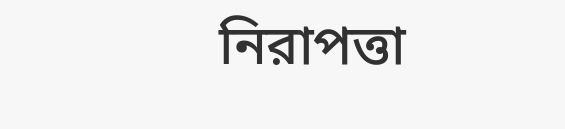নিরাপত্তা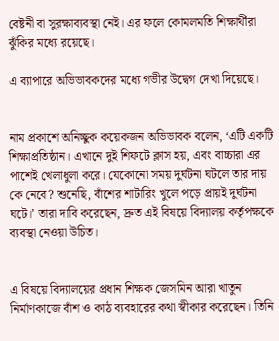বেষ্টনী বা সুরক্ষাব্যবস্থা নেই। এর ফলে কোমলমতি শিক্ষার্থীরা ঝুঁকির মধ্যে রয়েছে।

এ ব্যাপারে অভিভাবকদের মধ্যে গভীর উদ্বেগ দেখা দিয়েছে।


নাম প্রকাশে অনিচ্ছুক কয়েকজন অভিভাবক বলেন, ‘এটি একটি শিক্ষাপ্রতিষ্ঠান। এখানে দুই শিফটে ক্লাস হয়, এবং বাচ্চারা এর পাশেই খেলাধুলা করে। যেকোনো সময় দুর্ঘটনা ঘটলে তার দায় কে নেবে? শুনেছি, বাঁশের শাটারিং খুলে পড়ে প্রায়ই দুর্ঘটনা ঘটে।’ তারা দাবি করেছেন, দ্রুত এই বিষয়ে বিদ্যালয় কর্তৃপক্ষকে ব্যবস্থা নেওয়া উচিত।


এ বিষয়ে বিদ্যালয়ের প্রধান শিক্ষক জেসমিন আরা খাতুন নির্মাণকাজে বাঁশ ও কাঠ ব্যবহারের কথা স্বীকার করেছেন। তিনি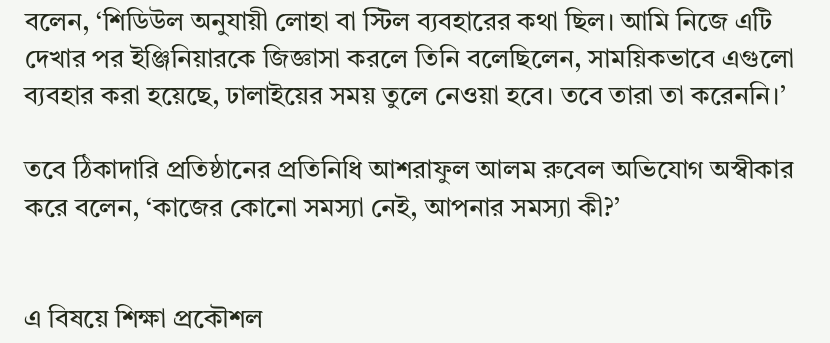বলেন, ‘শিডিউল অনুযায়ী লোহা বা স্টিল ব্যবহারের কথা ছিল। আমি নিজে এটি দেখার পর ইঞ্জিনিয়ারকে জিজ্ঞাসা করলে তিনি বলেছিলেন, সাময়িকভাবে এগুলো ব্যবহার করা হয়েছে, ঢালাইয়ের সময় তুলে নেওয়া হবে। তবে তারা তা করেননি।’

তবে ঠিকাদারি প্রতিষ্ঠানের প্রতিনিধি আশরাফুল আলম রুবেল অভিযোগ অস্বীকার করে বলেন, ‘কাজের কোনো সমস্যা নেই, আপনার সমস্যা কী?’


এ বিষয়ে শিক্ষা প্রকৌশল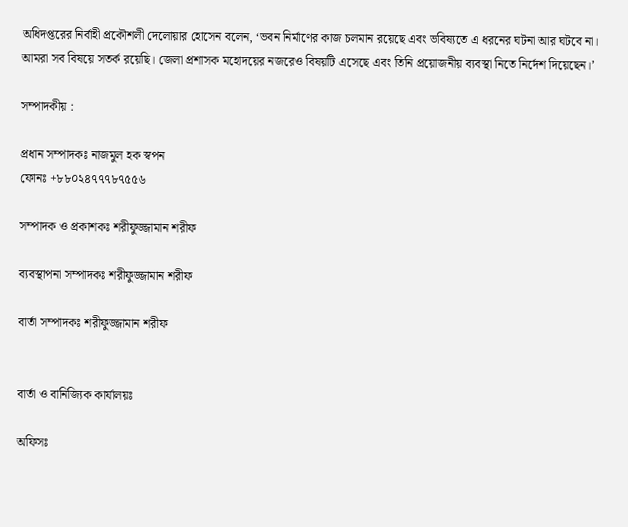অধিদপ্তরের নির্বাহী প্রকৌশলী দেলোয়ার হোসেন বলেন, ‘ভবন নির্মাণের কাজ চলমান রয়েছে এবং ভবিষ্যতে এ ধরনের ঘটনা আর ঘটবে না। আমরা সব বিষয়ে সতর্ক রয়েছি। জেলা প্রশাসক মহোদয়ের নজরেও বিষয়টি এসেছে এবং তিনি প্রয়োজনীয় ব্যবস্থা নিতে নির্দেশ দিয়েছেন।’

সম্পাদকীয় :

প্রধান সম্পাদকঃ নাজমুল হক স্বপন
ফোনঃ +৮৮০২৪৭৭৭৮৭৫৫৬

সম্পাদক ও প্রকাশকঃ শরীফুজ্জামান শরীফ

ব্যবস্থাপনা সম্পাদকঃ শরীফুজ্জামান শরীফ

বার্তা সম্পাদকঃ শরীফুজ্জামান শরীফ


বার্তা ও বানিজ্যিক কার্যালয়ঃ

অফিসঃ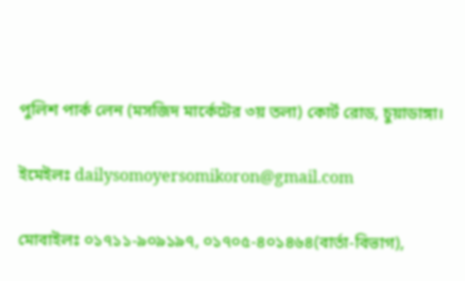পুলিশ পার্ক লেন (মসজিদ মার্কেটের ৩য় তলা) কোর্ট রোড, চুয়াডাঙ্গা।

ইমেইলঃ dailysomoyersomikoron@gmail.com

মোবাইলঃ ০১৭১১-৯০৯১৯৭, ০১৭০৫-৪০১৪৬৪(বার্তা-বিভাগ),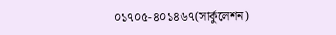০১৭০৫-৪০১৪৬৭(সার্কুলেশন)